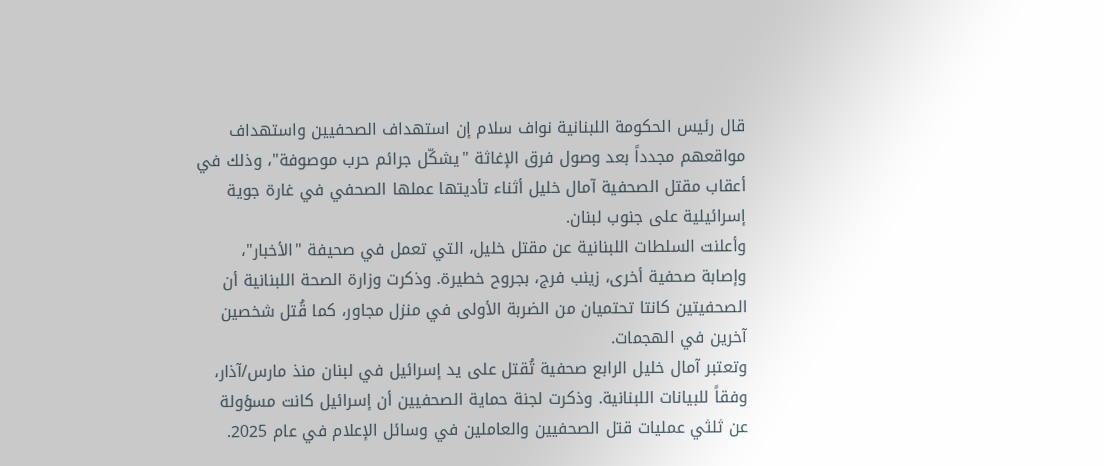قال رئيس الحكومة اللبنانية نواف سلام إن استهداف الصحفيين واستهداف مواقعهم مجدداً بعد وصول فرق الإغاثة "يشكّل جرائم حرب موصوفة"، وذلك في أعقاب مقتل الصحفية آمال خليل أثناء تأديتها عملها الصحفي في غارة جوية إسرائيلية على جنوب لبنان.
وأعلنت السلطات اللبنانية عن مقتل خليل، التي تعمل في صحيفة "الأخبار"، وإصابة صحفية أخرى، زينب فرج، بجروح خطيرة. وذكرت وزارة الصحة اللبنانية أن الصحفيتين كانتا تحتميان من الضربة الأولى في منزل مجاور، كما قُتل شخصين آخرين في الهجمات.
وتعتبر آمال خليل الرابع صحفية تُقتل على يد إسرائيل في لبنان منذ مارس/آذار، وفقاً للبيانات اللبنانية. وذكرت لجنة حماية الصحفيين أن إسرائيل كانت مسؤولة عن ثلثي عمليات قتل الصحفيين والعاملين في وسائل الإعلام في عام 2025.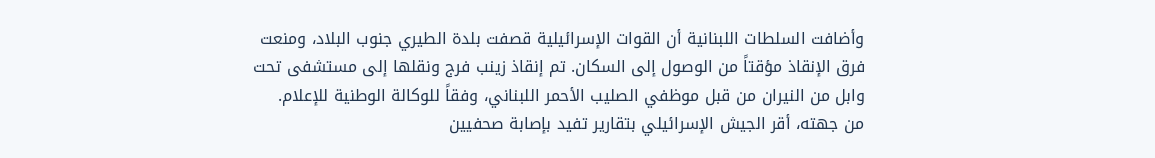وأضافت السلطات اللبنانية أن القوات الإسرائيلية قصفت بلدة الطيري جنوب البلاد، ومنعت فرق الإنقاذ مؤقتاً من الوصول إلى السكان. تم إنقاذ زينب فرج ونقلها إلى مستشفى تحت وابل من النيران من قبل موظفي الصليب الأحمر اللبناني، وفقاً للوكالة الوطنية للإعلام.
من جهته، أقر الجيش الإسرائيلي بتقارير تفيد بإصابة صحفيين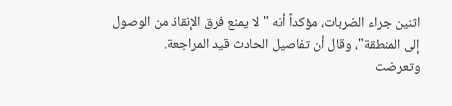اثنين جراء الضربات، مؤكداً أنه "لا يمنع فرق الإنقاذ من الوصول إلى المنطقة"، وقال أن تفاصيل الحادث قيد المراجعة.
وتعرضت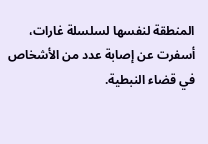المنطقة لنفسها لسلسلة غارات، أسفرت عن إصابة عدد من الأشخاص في قضاء النبطية.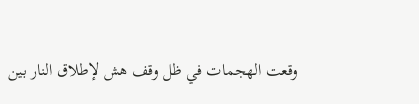وقعت الهجمات في ظل وقف هش لإطلاق النار بين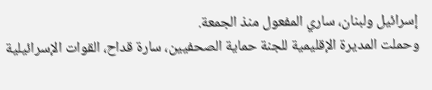إسرائيل ولبنان، ساري المفعول منذ الجمعة.
وحملت المديرة الإقليمية للجنة حماية الصحفيين، سارة قداح، القوات الإسرائيلية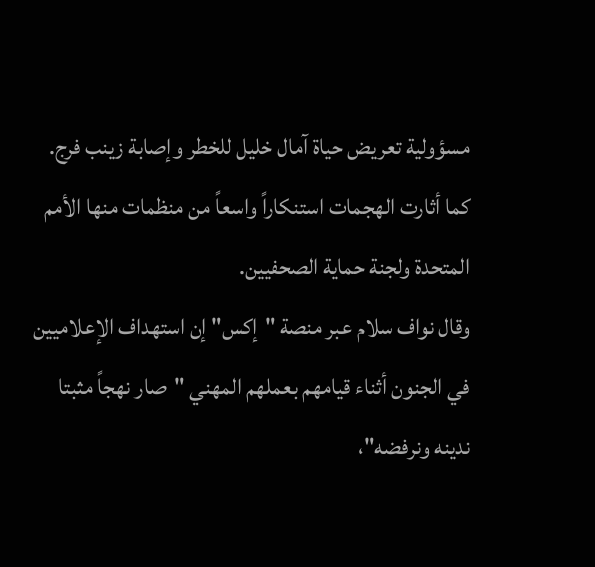مسؤولية تعريض حياة آمال خليل للخطر وإصابة زينب فرج. كما أثارت الهجمات استنكاراً واسعاً من منظمات منها الأمم المتحدة ولجنة حماية الصحفيين.
وقال نواف سلام عبر منصة "إكس" إن استهداف الإعلاميين في الجنون أثناء قيامهم بعملهم المهني "صار نهجاً مثبتا ندينه ونرفضه"،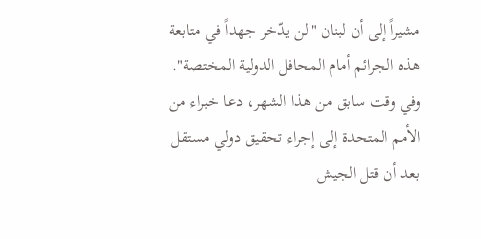مشيراً إلى أن لبنان "لن يدّخر جهداً في متابعة هذه الجرائم أمام المحافل الدولية المختصة".
وفي وقت سابق من هذا الشهر، دعا خبراء من الأمم المتحدة إلى إجراء تحقيق دولي مستقل بعد أن قتل الجيش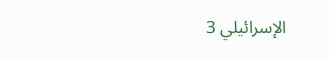الإسرائيلي 3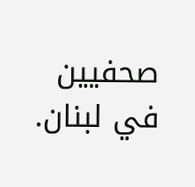صحفيين في لبنان.